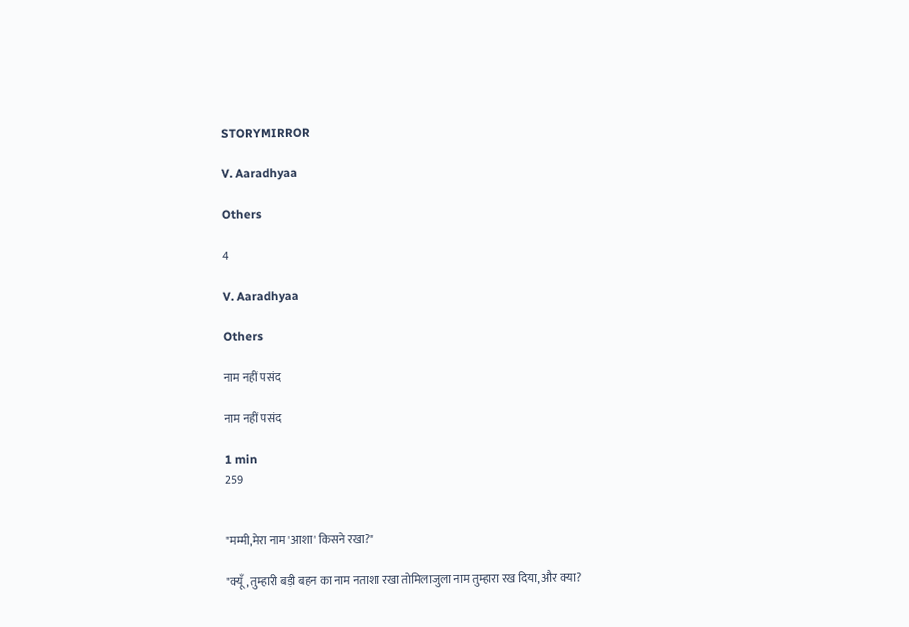STORYMIRROR

V. Aaradhyaa

Others

4

V. Aaradhyaa

Others

नाम नहीं पसंद

नाम नहीं पसंद

1 min
259


"मम्मी,मेरा नाम 'आशा' किसने रखा?"

"क्यूँ, तुम्हारी बड़ी बहन का नाम नताशा रखा तोमिलाजुला नाम तुम्हारा रख दिया, और क्या?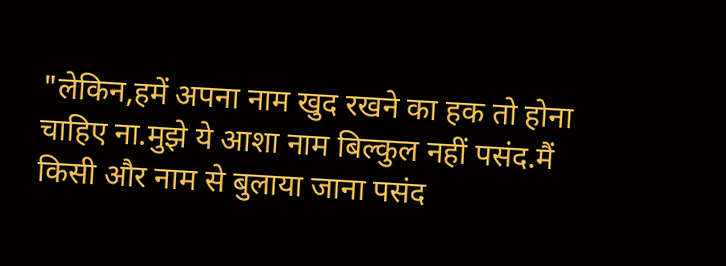"लेकिन,हमें अपना नाम खुद रखने का हक तो होना चाहिए ना.मुझे ये आशा नाम बिल्कुल नहीं पसंद.मैं किसी और नाम से बुलाया जाना पसंद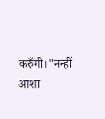करुँगी।"नन्हीं आशा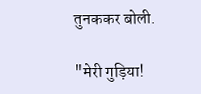तुनककर बोली.

"मेरी गुड़िया!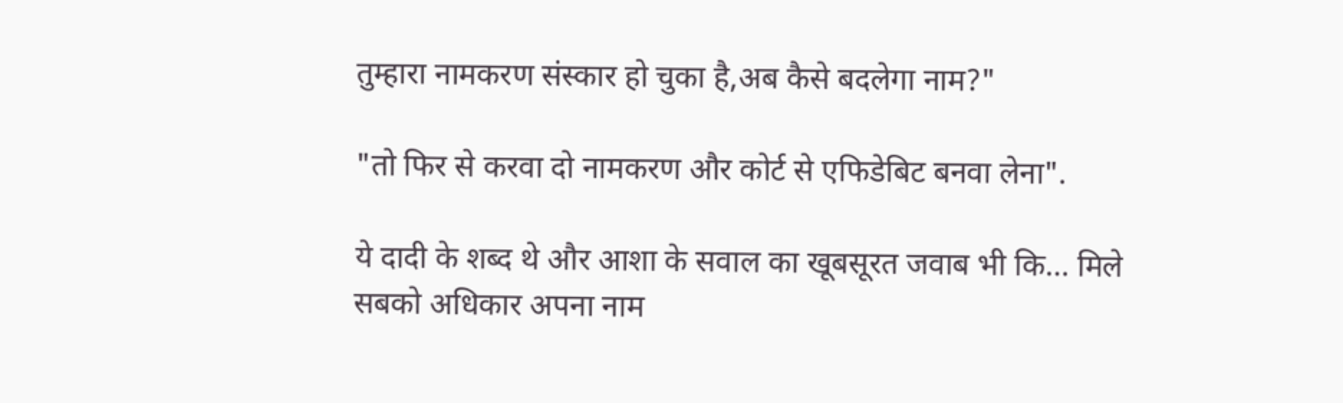तुम्हारा नामकरण संस्कार हो चुका है,अब कैसे बदलेगा नाम?"

"तो फिर से करवा दो नामकरण और कोर्ट से एफिडेबिट बनवा लेना".

ये दादी के शब्द थे और आशा के सवाल का खूबसूरत जवाब भी कि... मिले सबको अधिकार अपना नाम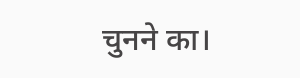चुनने का।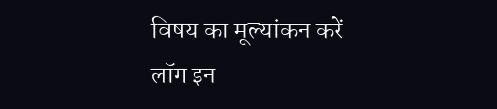विषय का मूल्यांकन करें
लॉग इन